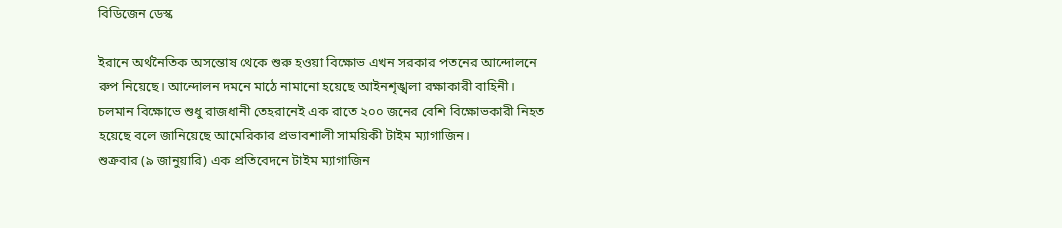বিডিজেন ডেস্ক

ইরানে অর্থনৈতিক অসন্তোষ থেকে শুরু হওয়া বিক্ষোভ এখন সরকার পতনের আন্দোলনে রুপ নিয়েছে। আন্দোলন দমনে মাঠে নামানো হয়েছে আইনশৃঙ্খলা রক্ষাকারী বাহিনী। চলমান বিক্ষোভে শুধু রাজধানী তেহরানেই এক রাতে ২০০ জনের বেশি বিক্ষোভকারী নিহত হয়েছে বলে জানিয়েছে আমেরিকার প্রভাবশালী সাময়িকী টাইম ম্যাগাজিন।
শুক্রবার (৯ জানুয়ারি) এক প্রতিবেদনে টাইম ম্যাগাজিন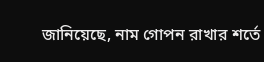জানিয়েছে, নাম গোপন রাখার শর্তে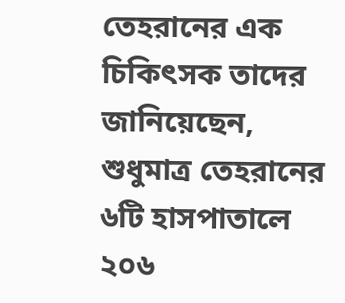তেহরানের এক চিকিৎসক তাদের জানিয়েছেন, শুধুমাত্র তেহরানের ৬টি হাসপাতালে ২০৬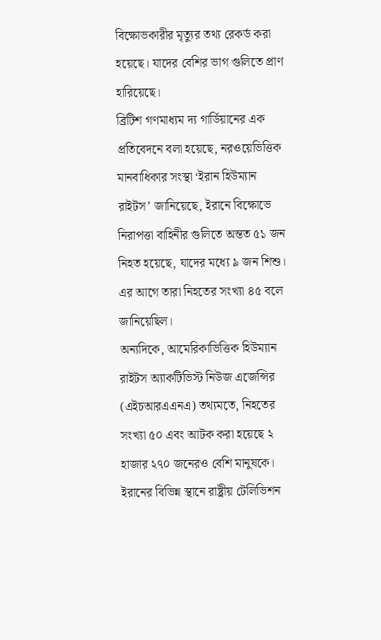বিক্ষোভকারীর মৃত্যুর তথ্য রেকর্ড করা হয়েছে। যাদের বেশির ভাগ গুলিতে প্রাণ হারিয়েছে।
ব্রিটিশ গণমাধ্যম দ্য গার্ডিয়ানের এক প্রতিবেদনে বলা হয়েছে, নরওয়েভিত্তিক মানবাধিকার সংস্থা ‘ইরান হিউম্যান রাইটস’ জানিয়েছে, ইরানে বিক্ষোভে নিরাপত্তা বাহিনীর গুলিতে অন্তত ৫১ জন নিহত হয়েছে, যাদের মধ্যে ৯ জন শিশু। এর আগে তারা নিহতের সংখ্যা ৪৫ বলে জানিয়েছিল।
অন্যদিকে, আমেরিকাভিত্তিক হিউম্যান রাইটস অ্যাকটিভিস্ট নিউজ এজেন্সির (এইচআরএএনএ) তথ্যমতে, নিহতের সংখ্যা ৫০ এবং আটক করা হয়েছে ২ হাজার ২৭০ জনেরও বেশি মানুষকে।
ইরানের বিভিন্ন স্থানে রাষ্ট্রীয় টেলিভিশন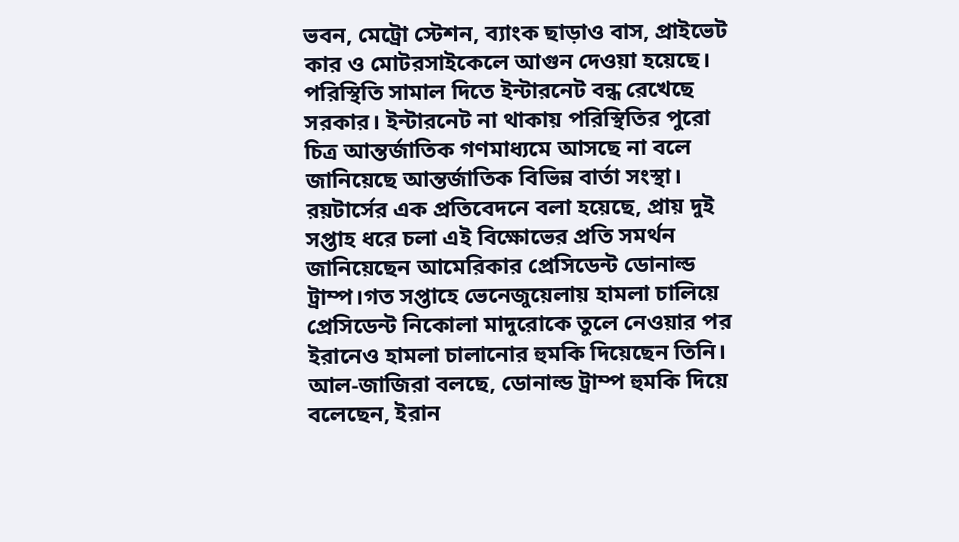ভবন, মেট্রো স্টেশন, ব্যাংক ছাড়াও বাস, প্রাইভেট কার ও মোটরসাইকেলে আগুন দেওয়া হয়েছে। পরিস্থিতি সামাল দিতে ইন্টারনেট বন্ধ রেখেছে সরকার। ইন্টারনেট না থাকায় পরিস্থিতির পুরো চিত্র আন্তর্জাতিক গণমাধ্যমে আসছে না বলে জানিয়েছে আন্তর্জাতিক বিভিন্ন বার্তা সংস্থা।
রয়টার্সের এক প্রতিবেদনে বলা হয়েছে, প্রায় দুই সপ্তাহ ধরে চলা এই বিক্ষোভের প্রতি সমর্থন জানিয়েছেন আমেরিকার প্রেসিডেন্ট ডোনাল্ড ট্রাম্প।গত সপ্তাহে ভেনেজুয়েলায় হামলা চালিয়ে প্রেসিডেন্ট নিকোলা মাদুরোকে তুলে নেওয়ার পর ইরানেও হামলা চালানোর হুমকি দিয়েছেন তিনি।
আল-জাজিরা বলছে, ডোনাল্ড ট্রাম্প হুমকি দিয়ে বলেছেন, ইরান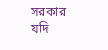সরকার যদি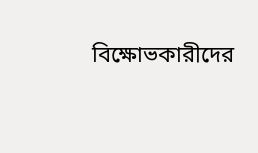বিক্ষোভকারীদের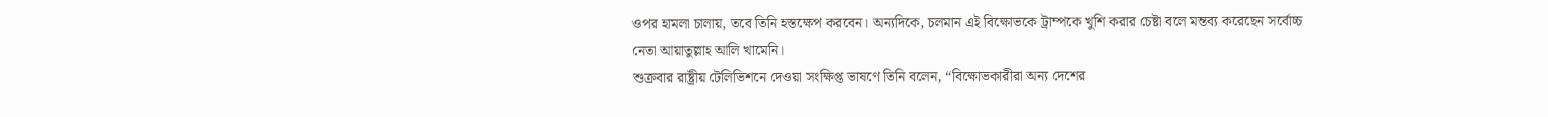ওপর হামলা চালায়, তবে তিনি হস্তক্ষেপ করবেন। অন্যদিকে, চলমান এই বিক্ষোভকে ট্রাম্পকে খুশি করার চেষ্টা বলে মন্তব্য করেছেন সর্বোচ্চ নেতা আয়াতুল্লাহ আলি খামেনি।
শুক্রবার রাষ্ট্রীয় টেলিভিশনে দেওয়া সংক্ষিপ্ত ভাষণে তিনি বলেন, “বিক্ষোভকারীরা অন্য দেশের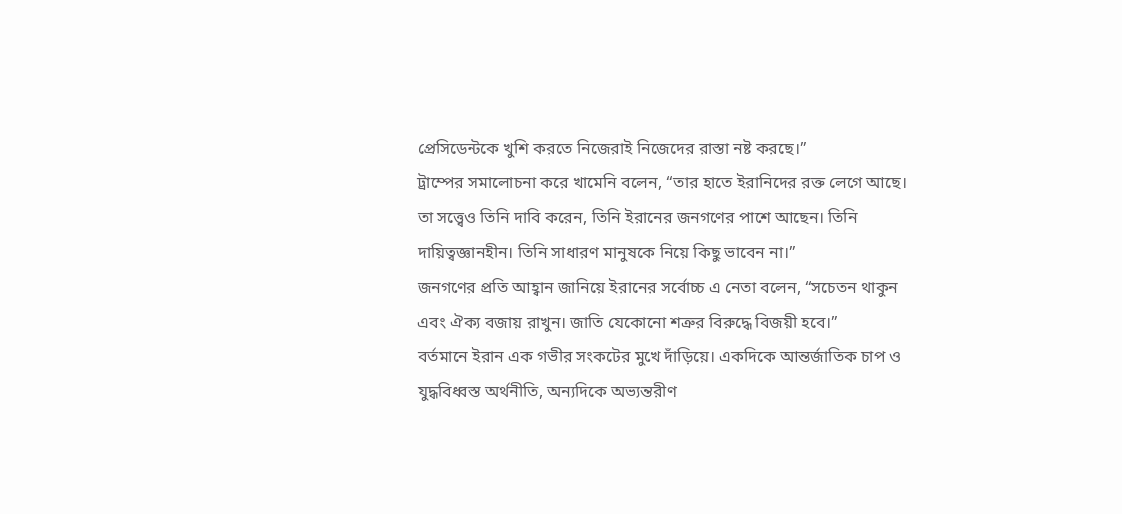প্রেসিডেন্টকে খুশি করতে নিজেরাই নিজেদের রাস্তা নষ্ট করছে।”
ট্রাম্পের সমালোচনা করে খামেনি বলেন, “তার হাতে ইরানিদের রক্ত লেগে আছে। তা সত্ত্বেও তিনি দাবি করেন, তিনি ইরানের জনগণের পাশে আছেন। তিনি দায়িত্বজ্ঞানহীন। তিনি সাধারণ মানুষকে নিয়ে কিছু ভাবেন না।”
জনগণের প্রতি আহ্বান জানিয়ে ইরানের সর্বোচ্চ এ নেতা বলেন, “সচেতন থাকুন এবং ঐক্য বজায় রাখুন। জাতি যেকোনো শত্রুর বিরুদ্ধে বিজয়ী হবে।”
বর্তমানে ইরান এক গভীর সংকটের মুখে দাঁড়িয়ে। একদিকে আন্তর্জাতিক চাপ ও যুদ্ধবিধ্বস্ত অর্থনীতি, অন্যদিকে অভ্যন্তরীণ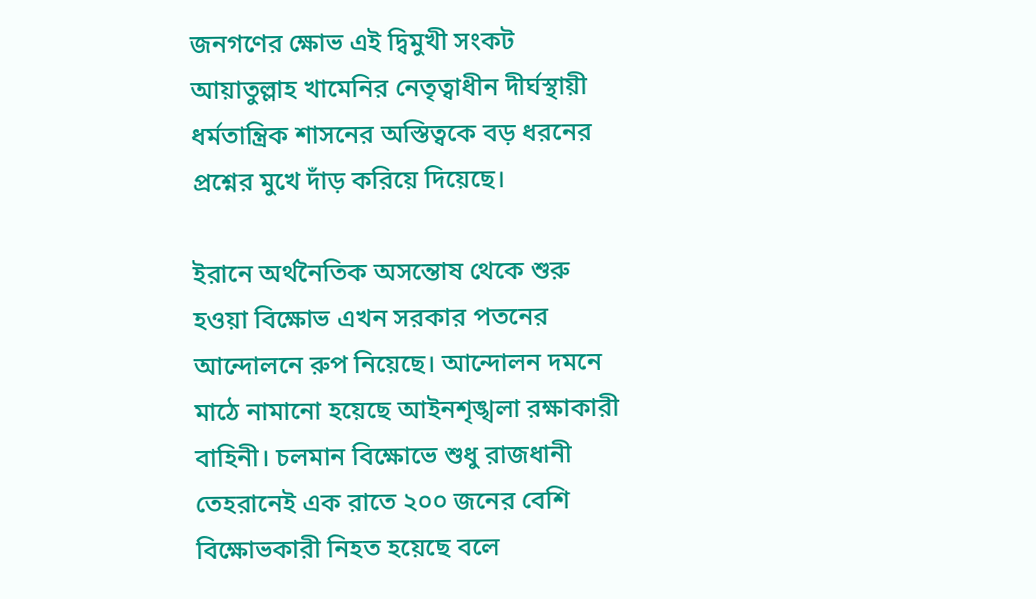জনগণের ক্ষোভ এই দ্বিমুখী সংকট আয়াতুল্লাহ খামেনির নেতৃত্বাধীন দীর্ঘস্থায়ী ধর্মতান্ত্রিক শাসনের অস্তিত্বকে বড় ধরনের প্রশ্নের মুখে দাঁড় করিয়ে দিয়েছে।

ইরানে অর্থনৈতিক অসন্তোষ থেকে শুরু হওয়া বিক্ষোভ এখন সরকার পতনের আন্দোলনে রুপ নিয়েছে। আন্দোলন দমনে মাঠে নামানো হয়েছে আইনশৃঙ্খলা রক্ষাকারী বাহিনী। চলমান বিক্ষোভে শুধু রাজধানী তেহরানেই এক রাতে ২০০ জনের বেশি বিক্ষোভকারী নিহত হয়েছে বলে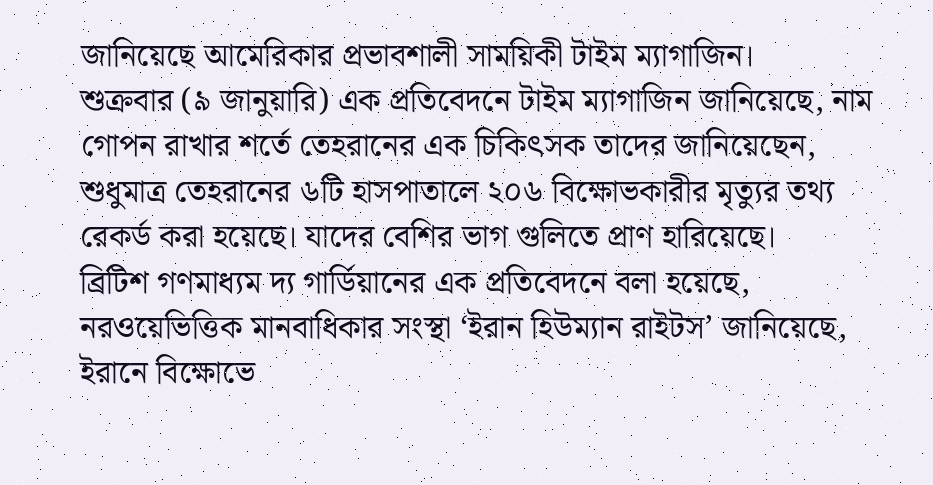জানিয়েছে আমেরিকার প্রভাবশালী সাময়িকী টাইম ম্যাগাজিন।
শুক্রবার (৯ জানুয়ারি) এক প্রতিবেদনে টাইম ম্যাগাজিন জানিয়েছে, নাম গোপন রাখার শর্তে তেহরানের এক চিকিৎসক তাদের জানিয়েছেন, শুধুমাত্র তেহরানের ৬টি হাসপাতালে ২০৬ বিক্ষোভকারীর মৃত্যুর তথ্য রেকর্ড করা হয়েছে। যাদের বেশির ভাগ গুলিতে প্রাণ হারিয়েছে।
ব্রিটিশ গণমাধ্যম দ্য গার্ডিয়ানের এক প্রতিবেদনে বলা হয়েছে, নরওয়েভিত্তিক মানবাধিকার সংস্থা ‘ইরান হিউম্যান রাইটস’ জানিয়েছে, ইরানে বিক্ষোভে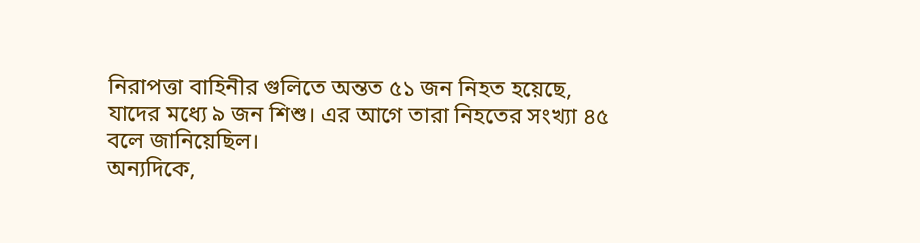নিরাপত্তা বাহিনীর গুলিতে অন্তত ৫১ জন নিহত হয়েছে, যাদের মধ্যে ৯ জন শিশু। এর আগে তারা নিহতের সংখ্যা ৪৫ বলে জানিয়েছিল।
অন্যদিকে,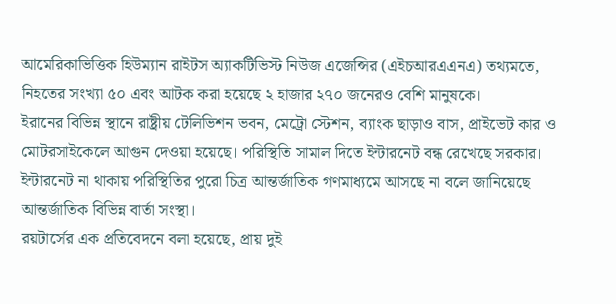আমেরিকাভিত্তিক হিউম্যান রাইটস অ্যাকটিভিস্ট নিউজ এজেন্সির (এইচআরএএনএ) তথ্যমতে, নিহতের সংখ্যা ৫০ এবং আটক করা হয়েছে ২ হাজার ২৭০ জনেরও বেশি মানুষকে।
ইরানের বিভিন্ন স্থানে রাষ্ট্রীয় টেলিভিশন ভবন, মেট্রো স্টেশন, ব্যাংক ছাড়াও বাস, প্রাইভেট কার ও মোটরসাইকেলে আগুন দেওয়া হয়েছে। পরিস্থিতি সামাল দিতে ইন্টারনেট বন্ধ রেখেছে সরকার। ইন্টারনেট না থাকায় পরিস্থিতির পুরো চিত্র আন্তর্জাতিক গণমাধ্যমে আসছে না বলে জানিয়েছে আন্তর্জাতিক বিভিন্ন বার্তা সংস্থা।
রয়টার্সের এক প্রতিবেদনে বলা হয়েছে, প্রায় দুই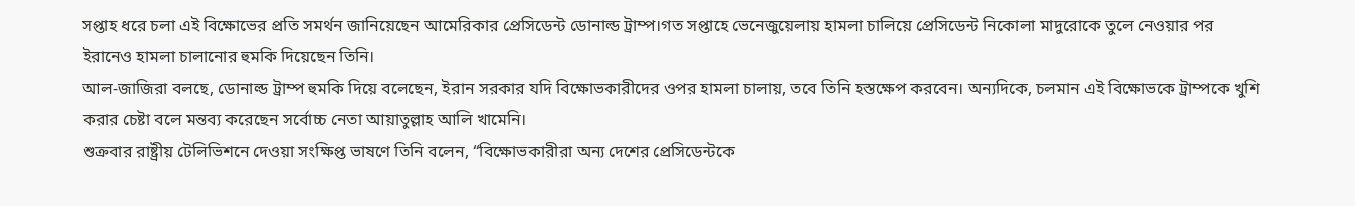সপ্তাহ ধরে চলা এই বিক্ষোভের প্রতি সমর্থন জানিয়েছেন আমেরিকার প্রেসিডেন্ট ডোনাল্ড ট্রাম্প।গত সপ্তাহে ভেনেজুয়েলায় হামলা চালিয়ে প্রেসিডেন্ট নিকোলা মাদুরোকে তুলে নেওয়ার পর ইরানেও হামলা চালানোর হুমকি দিয়েছেন তিনি।
আল-জাজিরা বলছে, ডোনাল্ড ট্রাম্প হুমকি দিয়ে বলেছেন, ইরান সরকার যদি বিক্ষোভকারীদের ওপর হামলা চালায়, তবে তিনি হস্তক্ষেপ করবেন। অন্যদিকে, চলমান এই বিক্ষোভকে ট্রাম্পকে খুশি করার চেষ্টা বলে মন্তব্য করেছেন সর্বোচ্চ নেতা আয়াতুল্লাহ আলি খামেনি।
শুক্রবার রাষ্ট্রীয় টেলিভিশনে দেওয়া সংক্ষিপ্ত ভাষণে তিনি বলেন, “বিক্ষোভকারীরা অন্য দেশের প্রেসিডেন্টকে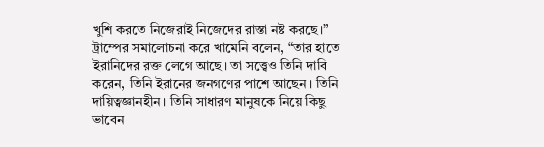খুশি করতে নিজেরাই নিজেদের রাস্তা নষ্ট করছে।”
ট্রাম্পের সমালোচনা করে খামেনি বলেন, “তার হাতে ইরানিদের রক্ত লেগে আছে। তা সত্ত্বেও তিনি দাবি করেন, তিনি ইরানের জনগণের পাশে আছেন। তিনি দায়িত্বজ্ঞানহীন। তিনি সাধারণ মানুষকে নিয়ে কিছু ভাবেন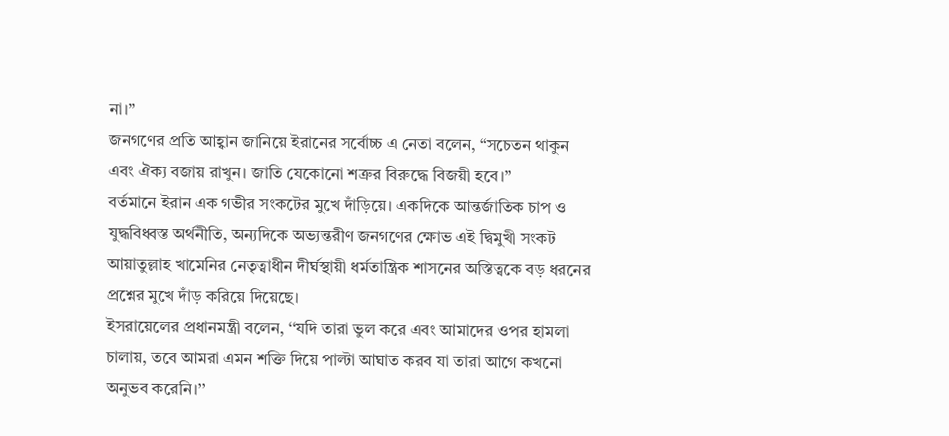না।”
জনগণের প্রতি আহ্বান জানিয়ে ইরানের সর্বোচ্চ এ নেতা বলেন, “সচেতন থাকুন এবং ঐক্য বজায় রাখুন। জাতি যেকোনো শত্রুর বিরুদ্ধে বিজয়ী হবে।”
বর্তমানে ইরান এক গভীর সংকটের মুখে দাঁড়িয়ে। একদিকে আন্তর্জাতিক চাপ ও যুদ্ধবিধ্বস্ত অর্থনীতি, অন্যদিকে অভ্যন্তরীণ জনগণের ক্ষোভ এই দ্বিমুখী সংকট আয়াতুল্লাহ খামেনির নেতৃত্বাধীন দীর্ঘস্থায়ী ধর্মতান্ত্রিক শাসনের অস্তিত্বকে বড় ধরনের প্রশ্নের মুখে দাঁড় করিয়ে দিয়েছে।
ইসরায়েলের প্রধানমন্ত্রী বলেন, ‘‘যদি তারা ভুল করে এবং আমাদের ওপর হামলা চালায়, তবে আমরা এমন শক্তি দিয়ে পাল্টা আঘাত করব যা তারা আগে কখনো অনুভব করেনি।’’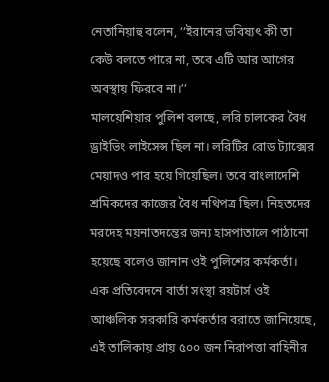নেতানিয়াহু বলেন, ‘‘ইরানের ভবিষ্যৎ কী তা কেউ বলতে পারে না, তবে এটি আর আগের অবস্থায় ফিরবে না।’’
মালয়েশিয়ার পুলিশ বলছে, লরি চালকের বৈধ ড্রাইভিং লাইসেন্স ছিল না। লরিটির রোড ট্যাক্সের মেয়াদও পার হয়ে গিয়েছিল। তবে বাংলাদেশি শ্রমিকদের কাজের বৈধ নথিপত্র ছিল। নিহতদের মরদেহ ময়নাতদন্তের জন্য হাসপাতালে পাঠানো হয়েছে বলেও জানান ওই পুলিশের কর্মকর্তা।
এক প্রতিবেদনে বার্তা সংস্থা রয়টার্স ওই আঞ্চলিক সরকারি কর্মকর্তার বরাতে জানিয়েছে, এই তালিকায় প্রায় ৫০০ জন নিরাপত্তা বাহিনীর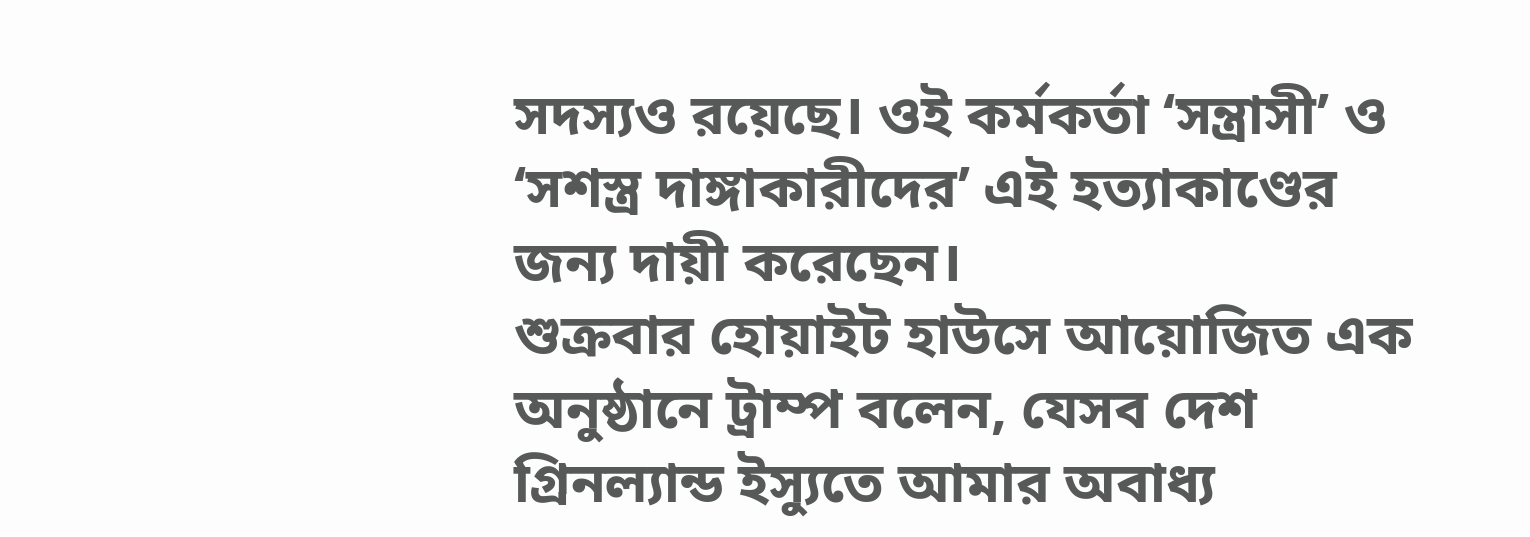সদস্যও রয়েছে। ওই কর্মকর্তা ‘সন্ত্রাসী’ ও ‘সশস্ত্র দাঙ্গাকারীদের’ এই হত্যাকাণ্ডের জন্য দায়ী করেছেন।
শুক্রবার হোয়াইট হাউসে আয়োজিত এক অনুষ্ঠানে ট্রাম্প বলেন, যেসব দেশ গ্রিনল্যান্ড ইস্যুতে আমার অবাধ্য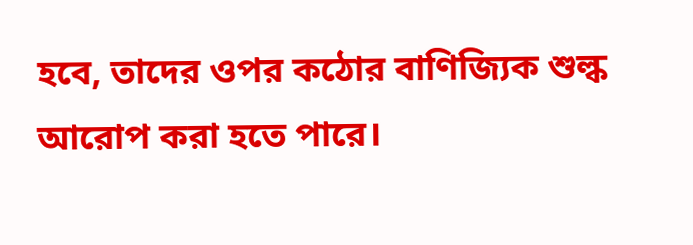হবে, তাদের ওপর কঠোর বাণিজ্যিক শুল্ক আরোপ করা হতে পারে।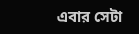এবার সেটা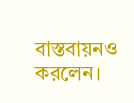বাস্তবায়নও করলেন।